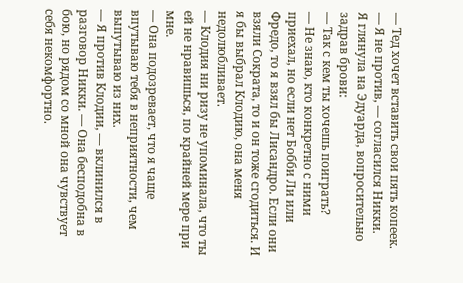— Тед хочет вставить свои пять копеек.
— Я не против, — согласился Никки.
Я глянула на Эдуарда, вопросительно задрав брови:
— Так с кем ты хочешь поиграть?
— Не знаю, кто конкретно с ними приехал, но если нет Бобби Ли или Фредо, то я взял бы Лисандро. Если они взяли Сократа, то и он тоже сгодиться. И я бы выбрал Клодию, она меня недолюбливает.
— Клодия ни ризу не упоминала, что ты ей не нравишься, по крайней мере при мне.
— Она подозревает, что я чаще впутываю тебя в неприятности, чем выпутываю из них.
— Я против Клодии, — вклинился в разговор Никки. — Она бесподобна в бою, но рядом со мной она чувствует себя некомфортно.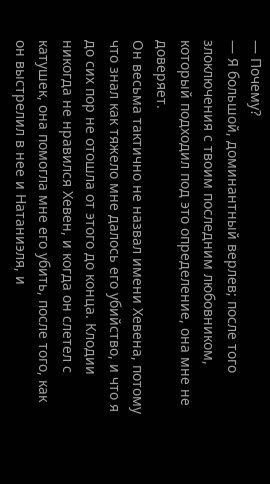— Почему?
— Я большой, доминантный верлев; после того злоключения с твоим последним любовником, который подходил под это определение, она мне не доверяет.
Он весьма тактично не назвал имени Хевена, потому что знал как тяжело мне далось его убийство, и что я до сих пор не отошла от этого до конца. Клодии никогда не нравился Хевен, и когда он слетел с катушек, она помогла мне его убить, после того, как он выстрелил в нее и Натаниэля, и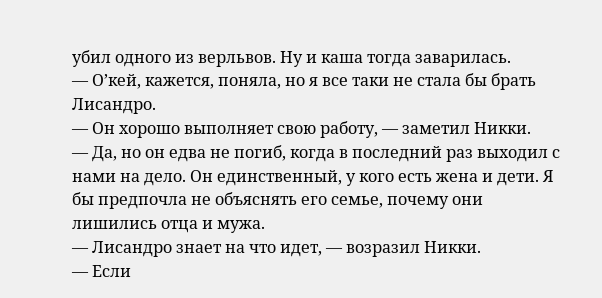убил одного из верльвов. Ну и каша тогда заварилась.
— О’кей, кажется, поняла, но я все таки не стала бы брать Лисандро.
— Он хорошо выполняет свою работу, — заметил Никки.
— Да, но он едва не погиб, когда в последний раз выходил с нами на дело. Он единственный, у кого есть жена и дети. Я бы предпочла не объяснять его семье, почему они лишились отца и мужа.
— Лисандро знает на что идет, — возразил Никки.
— Если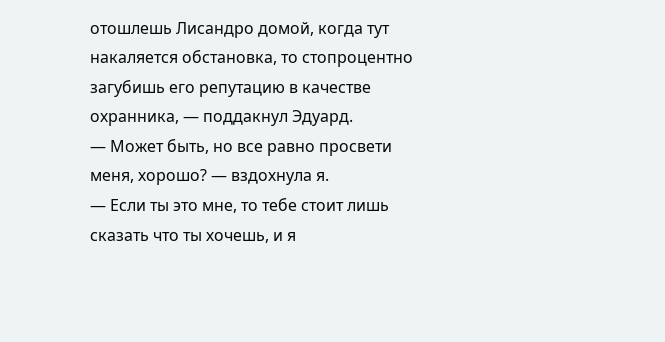отошлешь Лисандро домой, когда тут накаляется обстановка, то стопроцентно загубишь его репутацию в качестве охранника, — поддакнул Эдуард.
— Может быть, но все равно просвети меня, хорошо? — вздохнула я.
— Если ты это мне, то тебе стоит лишь сказать что ты хочешь, и я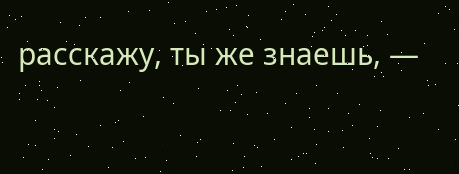расскажу, ты же знаешь, —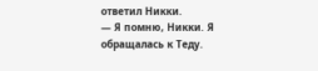ответил Никки.
— Я помню, Никки. Я обращалась к Теду.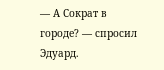— А Сократ в городе? — спросил Эдуард.